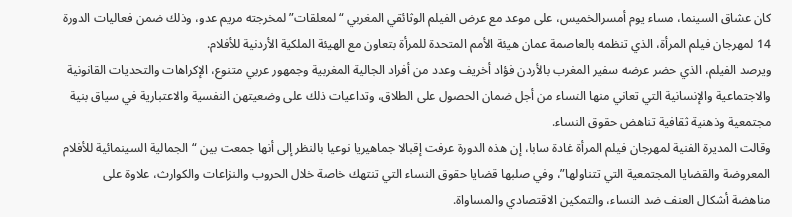كان عشاق السينما، مساء يوم أمسرالخميس، على موعد مع عرض الفيلم الوثائقي المغربي “لمعلقات” لمخرجته مريم عدو، وذلك ضمن فعاليات الدورة 14 لمهرجان فيلم المرأة، الذي تنظمه بالعاصمة عمان هيئة الأمم المتحدة للمرأة بتعاون مع الهيئة الملكية الأردنية للأفلام.
ويرصد الفيلم، الذي حضر عرضه سفير المغرب بالأردن فؤاد أخريف وعدد من أفراد الجالية المغربية وجمهور عربي متنوع، الإكراهات والتحديات القانونية والاجتماعية والإنسانية التي تعاني منها النساء من أجل ضمان الحصول على الطلاق، وتداعيات ذلك على وضعيتهن النفسية والاعتبارية في سياق بنية مجتمعية وذهنية ثقافية تناهض حقوق النساء.
وقالت المديرة الفنية لمهرجان فيلم المرأة غادة سابا، إن هذه الدورة عرفت إقبالا جماهيريا نوعيا بالنظر إلى أنها جمعت بين “الجمالية السينمائية للأفلام المعروضة والقضايا المجتمعية التي تتناولها”، وفي صلبها قضايا حقوق النساء التي تنتهك خاصة خلال الحروب والنزاعات والكوارث، علاوة على مناهضة أشكال العنف ضد النساء، والتمكين الاقتصادي والمساواة.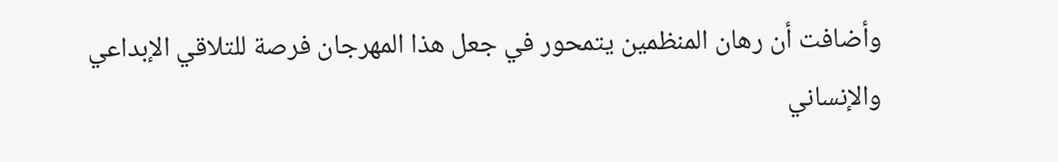وأضافت أن رهان المنظمين يتمحور في جعل هذا المهرجان فرصة للتلاقي الإبداعي والإنساني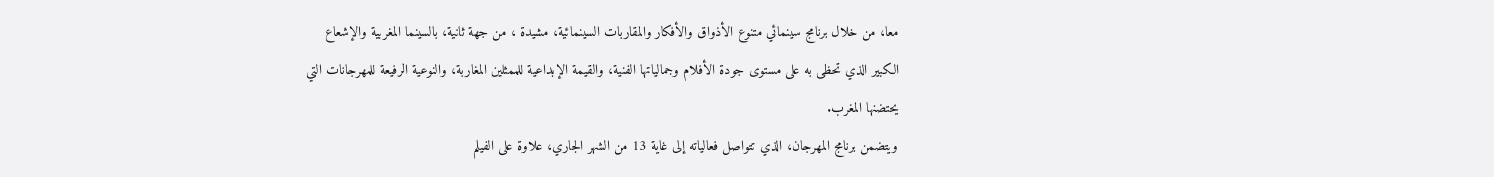معا، من خلال برنامج سينمائي متنوع الأذواق والأفكار والمقاربات السينمائية، مشيدة ، من جهة ثانية، بالسينما المغربية والإشعاع الكبير الذي تحظى به على مستوى جودة الأفلام وجمالياتها الفنية، والقيمة الإبداعية للممثلين المغاربة، والنوعية الرفيعة للمهرجانات التي يحتضنها المغرب.
ويتضمن برنامج المهرجان، الذي تتواصل فعالياته إلى غاية 13 من الشهر الجاري، علاوة على الفيلم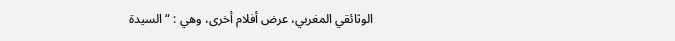الوثائقي المغربي، عرض أفلام أخرى، وهي : “السيدة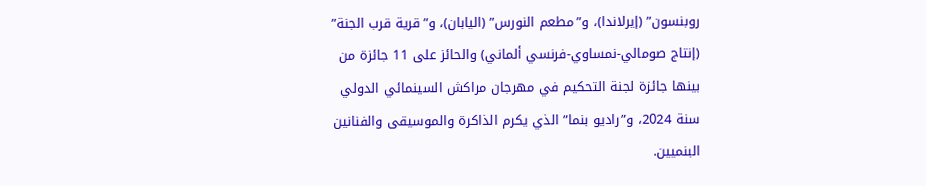روبنسون” (إيرلاندا)، و”مطعم النورس” (اليابان)، و”قرية قرب الجنة” (إنتاج صومالي-نمساوي-فرنسي ألماني) والحائز على 11 جائزة من بينها جائزة لجنة التحكيم في مهرجان مراكش السينمائي الدولي سنة 2024، و”راديو بنما” الذي يكرم الذاكرة والموسيقى والفنانين البنميين.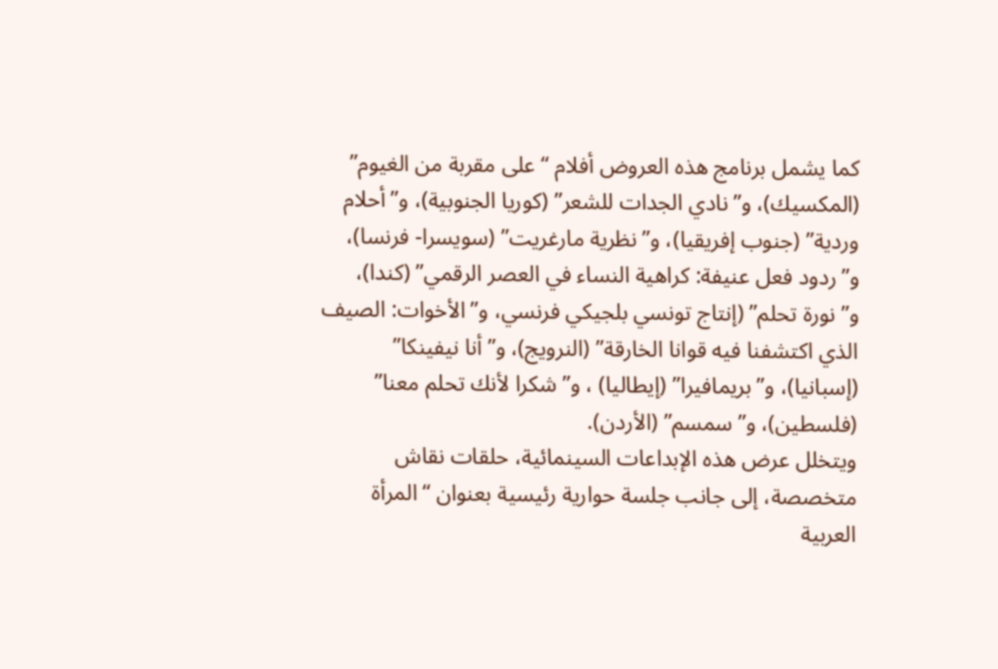كما يشمل برنامج هذه العروض أفلام “على مقربة من الغيوم” (المكسيك)، و”نادي الجدات للشعر” (كوريا الجنوبية)، و”أحلام وردية” (جنوب إفريقيا)، و”نظرية مارغريت” (سويسرا- فرنسا)، و”ردود فعل عنيفة: كراهية النساء في العصر الرقمي” (كندا)، و”نورة تحلم” (إنتاج تونسي بلجيكي فرنسي، و”الأخوات: الصيف الذي اكتشفنا فيه قوانا الخارقة” (النرويج)، و”أنا نيفينكا” (إسبانيا)، و”بريمافيرا” (إيطاليا) ، و”شكرا لأنك تحلم معنا” (فلسطين)، و”سمسم” (الأردن).
ويتخلل عرض هذه الإبداعات السينمائية، حلقات نقاش متخصصة، إلى جانب جلسة حوارية رئيسية بعنوان “المرأة العربية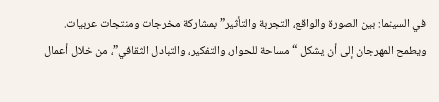في السينما: بين الصورة والواقع، التجربة والتأثير” بمشاركة مخرجات ومنتجات عربيات.
ويطمح المهرجان إلى أن يشكل “مساحة للحوار، والتفكير، والتبادل الثقافي”، من خلال أعمال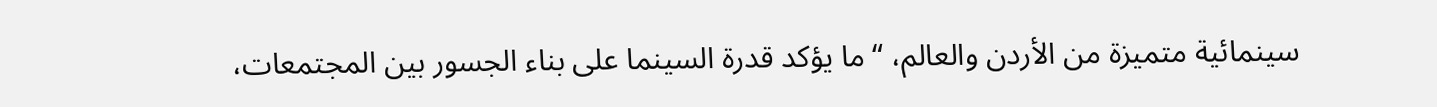سينمائية متميزة من الأردن والعالم، “ما يؤكد قدرة السينما على بناء الجسور بين المجتمعات،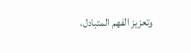وتعزيز الفهم المتبادل،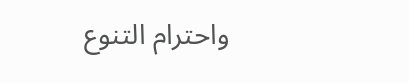واحترام التنوع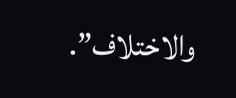والاختلاف”.